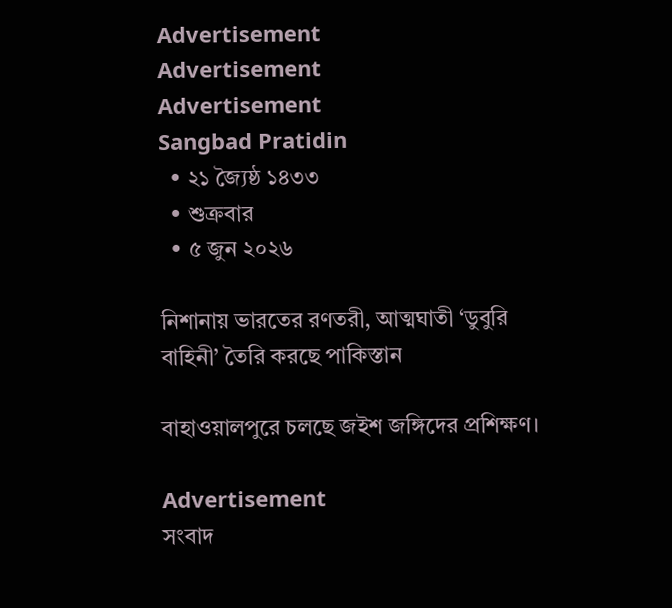Advertisement
Advertisement
Advertisement
Sangbad Pratidin
  • ২১ জ্যৈষ্ঠ ১৪৩৩
  • শুক্রবার
  • ৫ জুন ২০২৬

নিশানায় ভারতের রণতরী, আত্মঘাতী ‘ডুবুরি বাহিনী’ তৈরি করছে পাকিস্তান

বাহাওয়ালপুরে চলছে জইশ জঙ্গিদের প্রশিক্ষণ।

Advertisement
সংবাদ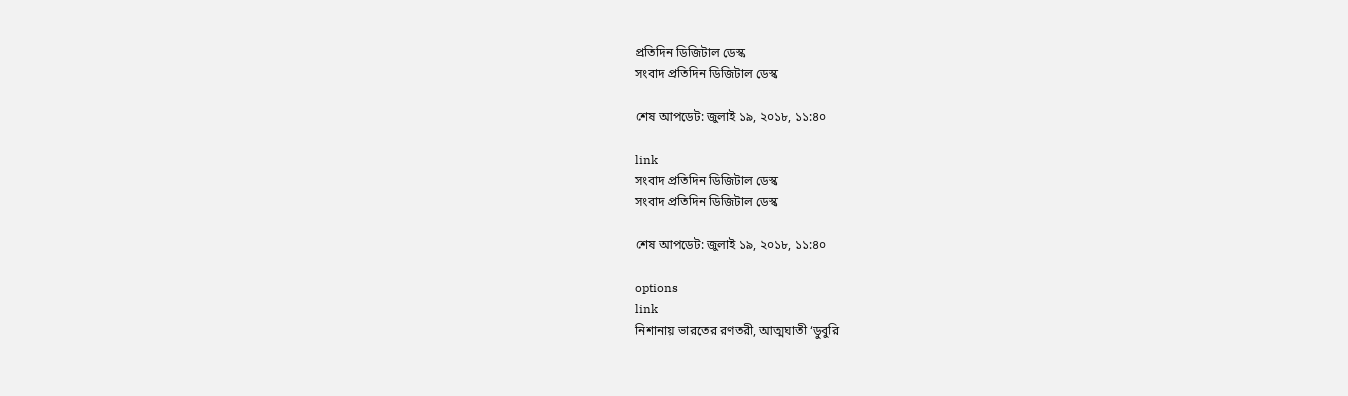প্রতিদিন ডিজিটাল ডেস্ক
সংবাদ প্রতিদিন ডিজিটাল ডেস্ক

শেষ আপডেট: জুলাই ১৯, ২০১৮, ১১:৪০

link
সংবাদ প্রতিদিন ডিজিটাল ডেস্ক
সংবাদ প্রতিদিন ডিজিটাল ডেস্ক

শেষ আপডেট: জুলাই ১৯, ২০১৮, ১১:৪০

options
link
নিশানায় ভারতের রণতরী, আত্মঘাতী ‘ডুবুরি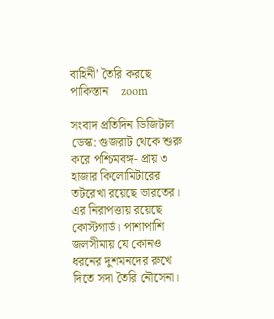বাহিনী’ তৈরি করছে পাকিস্তান    zoom

সংবাদ প্রতিদিন ডিজিটাল ডেস্ক: গুজরাট থেকে শুরু করে পশ্চিমবঙ্গ- প্রায় ৩ হাজার কিলোমিটারের তটরেখা রয়েছে ভারতের। এর নিরাপত্তায় রয়েছে কোস্টগার্ড। পাশাপাশি জলসীমায় যে কোনও ধরনের দুশমনদের রুখে দিতে সদা তৈরি নৌসেনা।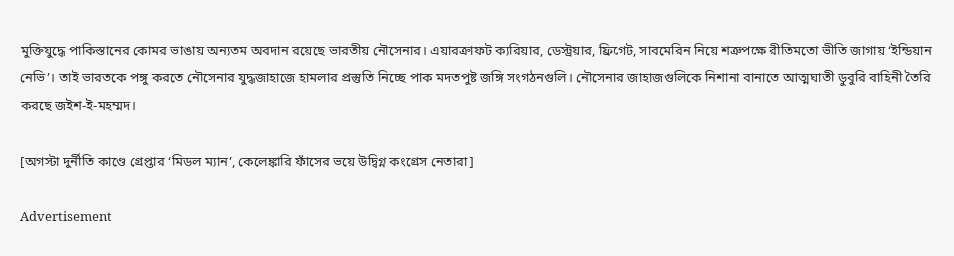মুক্তিযুদ্ধে পাকিস্তানের কোমর ভাঙায় অন্যতম অবদান রয়েছে ভারতীয় নৌসেনার। এয়ারক্রাফট ক্যরিয়ার, ডেস্ট্রয়ার, ফ্রিগেট, সাবমেরিন নিয়ে শত্রুপক্ষে রীতিমতো ভীতি জাগায় ‘ইন্ডিয়ান নেভি’। তাই ভারতকে পঙ্গু করতে নৌসেনার যুদ্ধজাহাজে হামলার প্রস্তুতি নিচ্ছে পাক মদতপুষ্ট জঙ্গি সংগঠনগুলি। নৌসেনার জাহাজগুলিকে নিশানা বানাতে আত্মঘাতী ডুবুরি বাহিনী তৈরি করছে জইশ-ই-মহম্মদ।

[অগস্টা দুর্নীতি কাণ্ডে গ্রেপ্তার ‘মিডল ম্যান’, কেলেঙ্কারি ফাঁসের ভয়ে উদ্বিগ্ন কংগ্রেস নেতারা]

Advertisement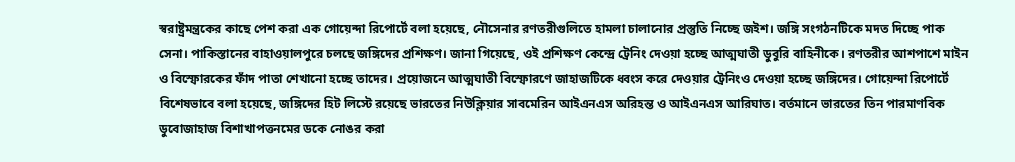স্বরাষ্ট্রমন্ত্রকের কাছে পেশ করা এক গোয়েন্দা রিপোর্টে বলা হয়েছে, নৌসেনার রণতরীগুলিতে হামলা চালানোর প্রস্তুতি নিচ্ছে জইশ। জঙ্গি সংগঠনটিকে মদত দিচ্ছে পাক সেনা। পাকিস্তানের বাহাওয়ালপুরে চলছে জঙ্গিদের প্রশিক্ষণ। জানা গিয়েছে, ওই প্রশিক্ষণ কেন্দ্রে ট্রেনিং দেওয়া হচ্ছে আত্মঘাতী ডুবুরি বাহিনীকে। রণতরীর আশপাশে মাইন ও বিস্ফোরকের ফাঁদ পাতা শেখানো হচ্ছে তাদের। প্রয়োজনে আত্মঘাতী বিস্ফোরণে জাহাজটিকে ধ্বংস করে দেওয়ার ট্রেনিংও দেওয়া হচ্ছে জঙ্গিদের। গোয়েন্দা রিপোর্টে বিশেষভাবে বলা হয়েছে, জঙ্গিদের হিট লিস্টে রয়েছে ভারতের নিউক্লিয়ার সাবমেরিন আইএনএস অরিহন্ত ও আইএনএস আরিঘাত। বর্তমানে ভারতের তিন পারমাণবিক ডুবোজাহাজ বিশাখাপত্তনমের ডকে নোঙর করা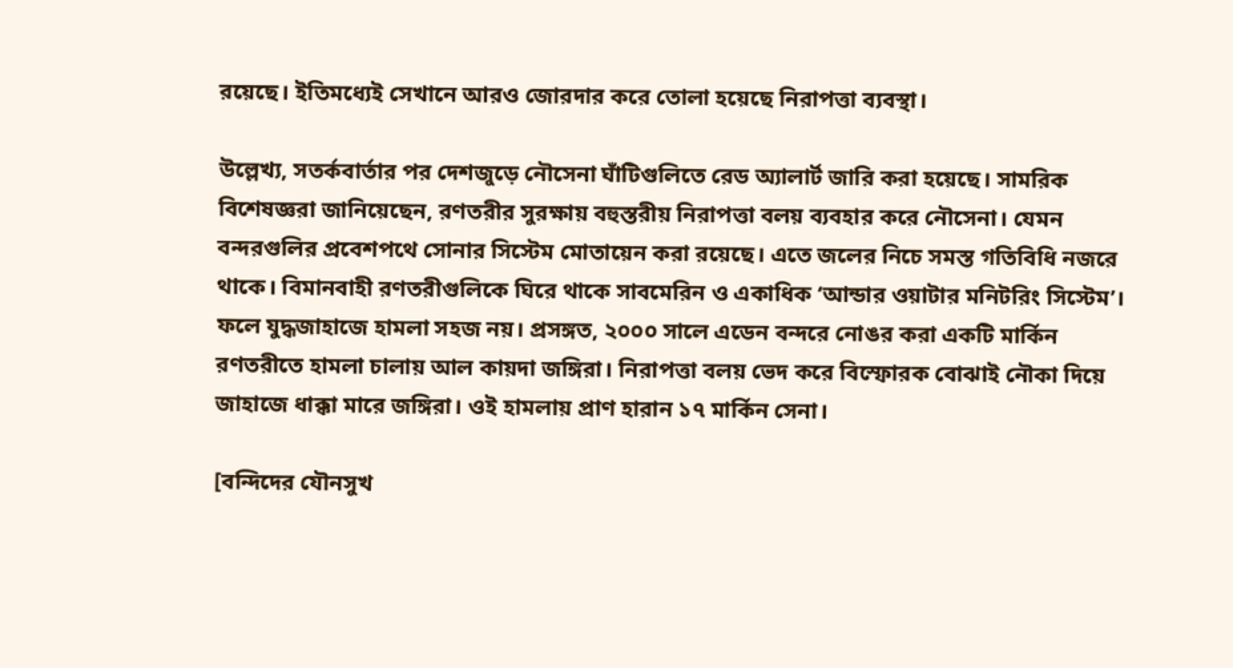রয়েছে। ইতিমধ্যেই সেখানে আরও জোরদার করে তোলা হয়েছে নিরাপত্তা ব্যবস্থা।

উল্লেখ্য, সতর্কবার্তার পর দেশজুড়ে নৌসেনা ঘাঁটিগুলিতে রেড অ্যালার্ট জারি করা হয়েছে। সামরিক বিশেষজ্ঞরা জানিয়েছেন, রণতরীর সুরক্ষায় বহুস্তরীয় নিরাপত্তা বলয় ব্যবহার করে নৌসেনা। যেমন বন্দরগুলির প্রবেশপথে সোনার সিস্টেম মোতায়েন করা রয়েছে। এতে জলের নিচে সমস্ত গতিবিধি নজরে থাকে। বিমানবাহী রণতরীগুলিকে ঘিরে থাকে সাবমেরিন ও একাধিক ‘আন্ডার ওয়াটার মনিটরিং সিস্টেম’। ফলে যুদ্ধজাহাজে হামলা সহজ নয়। প্রসঙ্গত, ২০০০ সালে এডেন বন্দরে নোঙর করা একটি মার্কিন রণতরীতে হামলা চালায় আল কায়দা জঙ্গিরা। নিরাপত্তা বলয় ভেদ করে বিস্ফোরক বোঝাই নৌকা দিয়ে জাহাজে ধাক্কা মারে জঙ্গিরা। ওই হামলায় প্রাণ হারান ১৭ মার্কিন সেনা।

[বন্দিদের যৌনসুখ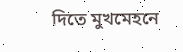দিতে মুখমেহনে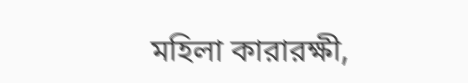মহিলা কারারক্ষী,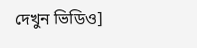দেখুন ভিডিও]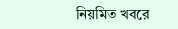নিয়মিত খবরে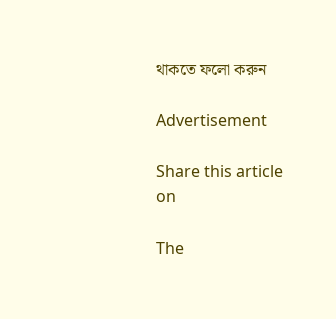থাকতে ফলো করুন

Advertisement

Share this article on

The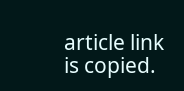article link is copied.